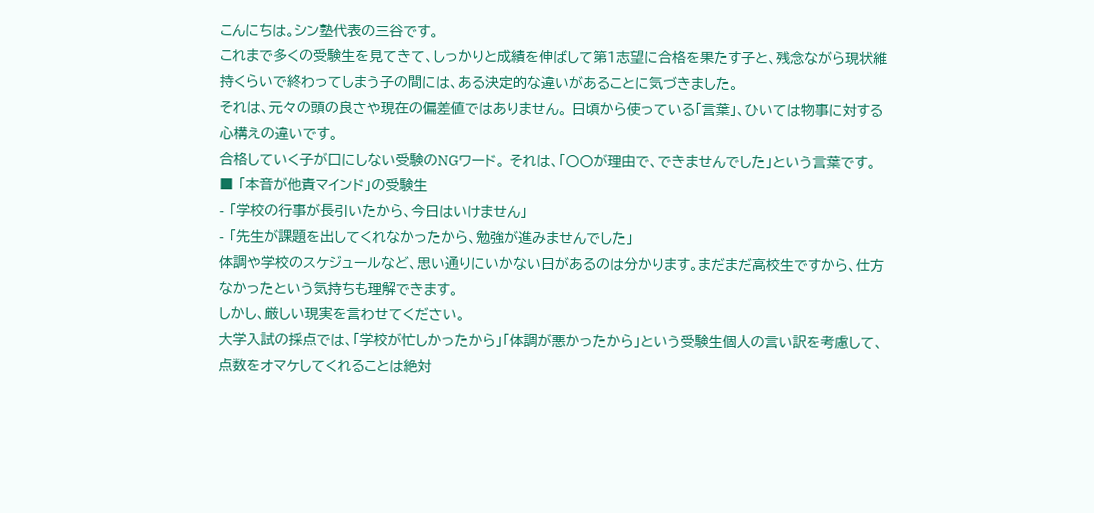こんにちは。シン塾代表の三谷です。
これまで多くの受験生を見てきて、しっかりと成績を伸ばして第1志望に合格を果たす子と、残念ながら現状維持くらいで終わってしまう子の間には、ある決定的な違いがあることに気づきました。
それは、元々の頭の良さや現在の偏差値ではありません。 日頃から使っている「言葉」、ひいては物事に対する心構えの違いです。
合格していく子が口にしない受験のNGワード。 それは、「〇〇が理由で、できませんでした」という言葉です。
■ 「本音が他責マインド」の受験生
- 「学校の行事が長引いたから、今日はいけません」
- 「先生が課題を出してくれなかったから、勉強が進みませんでした」
体調や学校のスケジュールなど、思い通りにいかない日があるのは分かります。まだまだ高校生ですから、仕方なかったという気持ちも理解できます。
しかし、厳しい現実を言わせてください。
大学入試の採点では、「学校が忙しかったから」「体調が悪かったから」という受験生個人の言い訳を考慮して、点数をオマケしてくれることは絶対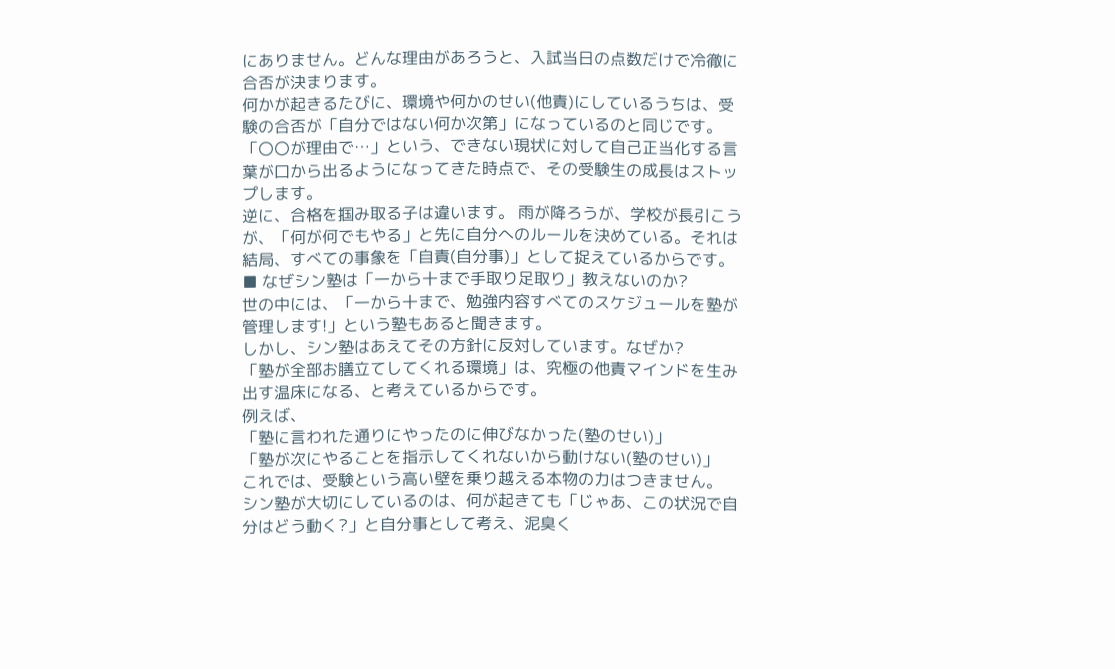にありません。どんな理由があろうと、入試当日の点数だけで冷徹に合否が決まります。
何かが起きるたびに、環境や何かのせい(他責)にしているうちは、受験の合否が「自分ではない何か次第」になっているのと同じです。
「〇〇が理由で…」という、できない現状に対して自己正当化する言葉が口から出るようになってきた時点で、その受験生の成長はストップします。
逆に、合格を掴み取る子は違います。 雨が降ろうが、学校が長引こうが、「何が何でもやる」と先に自分へのルールを決めている。それは結局、すべての事象を「自責(自分事)」として捉えているからです。
■ なぜシン塾は「一から十まで手取り足取り」教えないのか?
世の中には、「一から十まで、勉強内容すべてのスケジュールを塾が管理します!」という塾もあると聞きます。
しかし、シン塾はあえてその方針に反対しています。なぜか?
「塾が全部お膳立てしてくれる環境」は、究極の他責マインドを生み出す温床になる、と考えているからです。
例えば、
「塾に言われた通りにやったのに伸びなかった(塾のせい)」
「塾が次にやることを指示してくれないから動けない(塾のせい)」
これでは、受験という高い壁を乗り越える本物の力はつきません。
シン塾が大切にしているのは、何が起きても「じゃあ、この状況で自分はどう動く?」と自分事として考え、泥臭く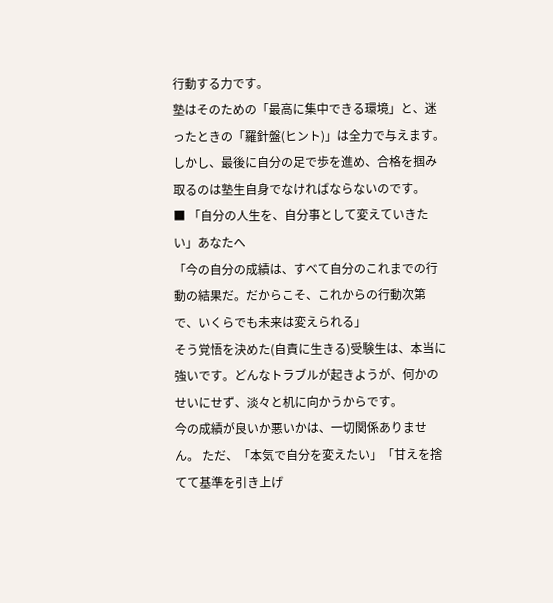行動する力です。
塾はそのための「最高に集中できる環境」と、迷ったときの「羅針盤(ヒント)」は全力で与えます。しかし、最後に自分の足で歩を進め、合格を掴み取るのは塾生自身でなければならないのです。
■ 「自分の人生を、自分事として変えていきたい」あなたへ
「今の自分の成績は、すべて自分のこれまでの行動の結果だ。だからこそ、これからの行動次第で、いくらでも未来は変えられる」
そう覚悟を決めた(自責に生きる)受験生は、本当に強いです。どんなトラブルが起きようが、何かのせいにせず、淡々と机に向かうからです。
今の成績が良いか悪いかは、一切関係ありません。 ただ、「本気で自分を変えたい」「甘えを捨てて基準を引き上げ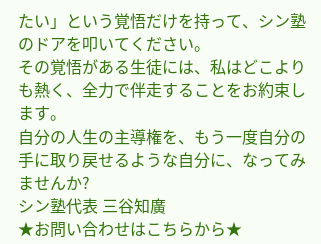たい」という覚悟だけを持って、シン塾のドアを叩いてください。
その覚悟がある生徒には、私はどこよりも熱く、全力で伴走することをお約束します。
自分の人生の主導権を、もう一度自分の手に取り戻せるような自分に、なってみませんか?
シン塾代表 三谷知廣
★お問い合わせはこちらから★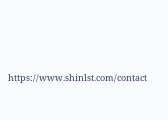https://www.shinlst.com/contact